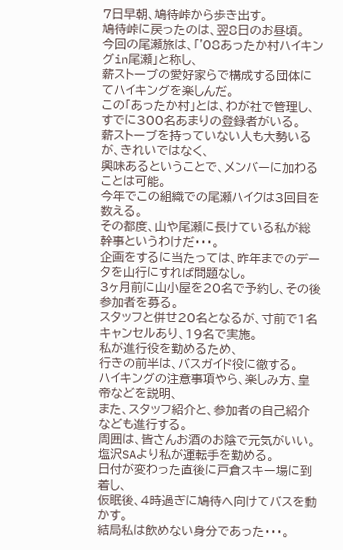7日早朝、鳩待峠から歩き出す。
鳩待峠に戻ったのは、翌8日のお昼頃。
今回の尾瀬旅は、「'08あったか村ハイキングin尾瀬」と称し、
薪ストーブの愛好家らで構成する団体にてハイキングを楽しんだ。
この「あったか村」とは、わが社で管理し、
すでに300名あまりの登録者がいる。
薪ストーブを持っていない人も大勢いるが、きれいではなく、
興味あるということで、メンバーに加わることは可能。
今年でこの組織での尾瀬ハイクは3回目を数える。
その都度、山や尾瀬に長けている私が総幹事というわけだ・・・。
企画をするに当たっては、昨年までのデータを山行にすれば問題なし。
3ヶ月前に山小屋を20名で予約し、その後参加者を募る。
スタッフと併せ20名となるが、寸前で1名キャンセルあり、19名で実施。
私が進行役を勤めるため、
行きの前半は、バスガイド役に徹する。
ハイキングの注意事項やら、楽しみ方、皇帝などを説明、
また、スタッフ紹介と、参加者の自己紹介なども進行する。
周囲は、皆さんお酒のお陰で元気がいい。
塩沢SAより私が運転手を勤める。
日付が変わった直後に戸倉スキー場に到着し、
仮眠後、4時過ぎに鳩待へ向けてバスを動かす。
結局私は飲めない身分であった・・・。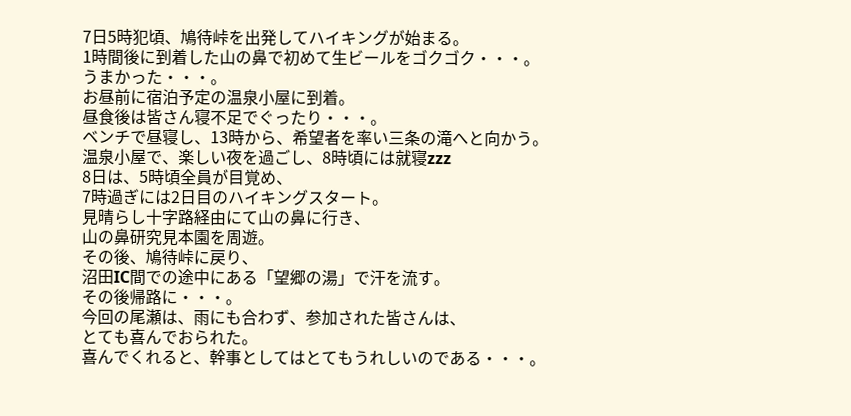7日5時犯頃、鳩待峠を出発してハイキングが始まる。
1時間後に到着した山の鼻で初めて生ビールをゴクゴク・・・。
うまかった・・・。
お昼前に宿泊予定の温泉小屋に到着。
昼食後は皆さん寝不足でぐったり・・・。
ベンチで昼寝し、13時から、希望者を率い三条の滝へと向かう。
温泉小屋で、楽しい夜を過ごし、8時頃には就寝zzz
8日は、5時頃全員が目覚め、
7時過ぎには2日目のハイキングスタート。
見晴らし十字路経由にて山の鼻に行き、
山の鼻研究見本園を周遊。
その後、鳩待峠に戻り、
沼田IC間での途中にある「望郷の湯」で汗を流す。
その後帰路に・・・。
今回の尾瀬は、雨にも合わず、参加された皆さんは、
とても喜んでおられた。
喜んでくれると、幹事としてはとてもうれしいのである・・・。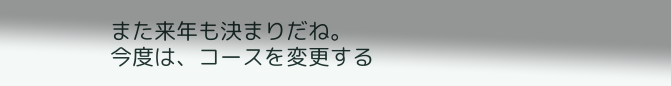また来年も決まりだね。
今度は、コースを変更する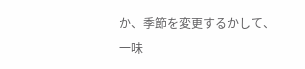か、季節を変更するかして、
一味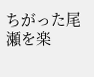ちがった尾瀬を楽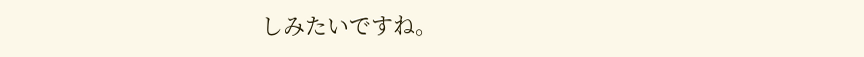しみたいですね。